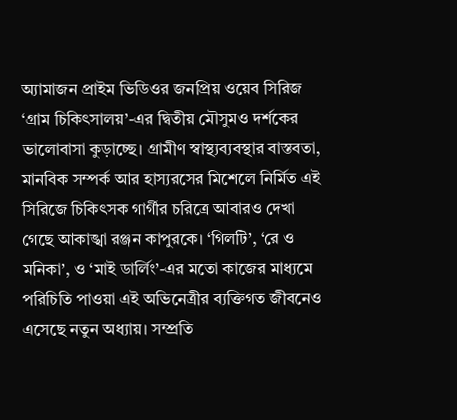অ্যামাজন প্রাইম ভিডিওর জনপ্রিয় ওয়েব সিরিজ ‘গ্রাম চিকিৎসালয়’-এর দ্বিতীয় মৌসুমও দর্শকের ভালোবাসা কুড়াচ্ছে। গ্রামীণ স্বাস্থ্যব্যবস্থার বাস্তবতা, মানবিক সম্পর্ক আর হাস্যরসের মিশেলে নির্মিত এই সিরিজে চিকিৎসক গার্গীর চরিত্রে আবারও দেখা গেছে আকাঙ্খা রঞ্জন কাপুরকে। ‘গিলটি’, ‘রে ও মনিকা’, ও ‘মাই ডার্লিং’-এর মতো কাজের মাধ্যমে পরিচিতি পাওয়া এই অভিনেত্রীর ব্যক্তিগত জীবনেও এসেছে নতুন অধ্যায়। সম্প্রতি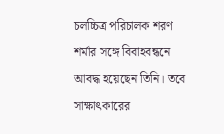চলচ্চিত্র পরিচালক শরণ শর্মার সঙ্গে বিবাহবন্ধনে আবদ্ধ হয়েছেন তিনি। তবে সাক্ষাৎকারের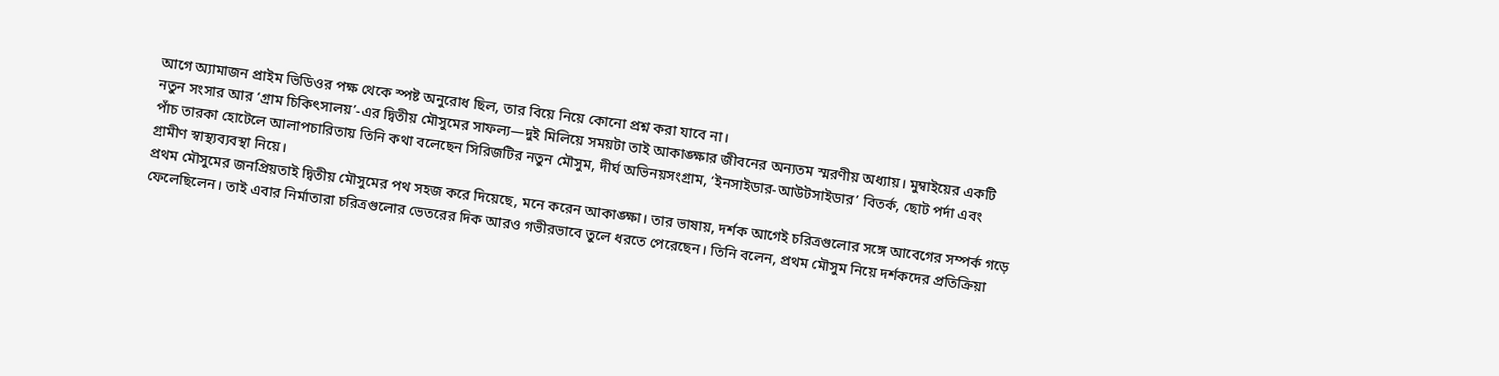আগে অ্যামাজন প্রাইম ভিডিওর পক্ষ থেকে স্পষ্ট অনুরোধ ছিল, তার বিয়ে নিয়ে কোনো প্রশ্ন করা যাবে না।
নতুন সংসার আর ‘গ্রাম চিকিৎসালয়’-এর দ্বিতীয় মৌসুমের সাফল্য—দুই মিলিয়ে সময়টা তাই আকাঙ্ক্ষার জীবনের অন্যতম স্মরণীয় অধ্যায়। মুম্বাইয়ের একটি পাঁচ তারকা হোটেলে আলাপচারিতায় তিনি কথা বলেছেন সিরিজটির নতুন মৌসুম, দীর্ঘ অভিনয়সংগ্রাম, ‘ইনসাইডার-আউটসাইডার’ বিতর্ক, ছোট পর্দা এবং গ্রামীণ স্বাস্থ্যব্যবস্থা নিয়ে।
প্রথম মৌসুমের জনপ্রিয়তাই দ্বিতীয় মৌসুমের পথ সহজ করে দিয়েছে, মনে করেন আকাঙ্ক্ষা। তার ভাষায়, দর্শক আগেই চরিত্রগুলোর সঙ্গে আবেগের সম্পর্ক গড়ে ফেলেছিলেন। তাই এবার নির্মাতারা চরিত্রগুলোর ভেতরের দিক আরও গভীরভাবে তুলে ধরতে পেরেছেন। তিনি বলেন, প্রথম মৌসুম নিয়ে দর্শকদের প্রতিক্রিয়া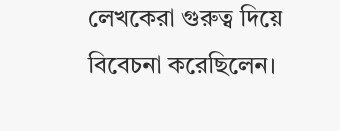লেখকেরা গুরুত্ব দিয়ে বিবেচনা করেছিলেন।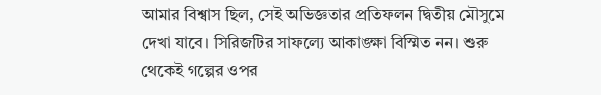আমার বিশ্বাস ছিল, সেই অভিজ্ঞতার প্রতিফলন দ্বিতীয় মৌসুমে দেখা যাবে। সিরিজটির সাফল্যে আকাঙ্ক্ষা বিস্মিত নন। শুরু থেকেই গল্পের ওপর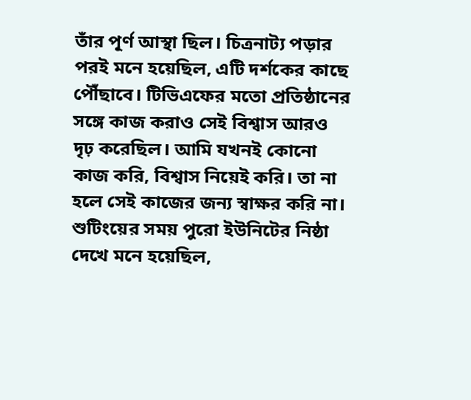তাঁর পূর্ণ আস্থা ছিল। চিত্রনাট্য পড়ার পরই মনে হয়েছিল, এটি দর্শকের কাছে পৌঁছাবে। টিভিএফের মতো প্রতিষ্ঠানের সঙ্গে কাজ করাও সেই বিশ্বাস আরও দৃঢ় করেছিল। আমি যখনই কোনো কাজ করি, বিশ্বাস নিয়েই করি। তা না হলে সেই কাজের জন্য স্বাক্ষর করি না। শুটিংয়ের সময় পুরো ইউনিটের নিষ্ঠা দেখে মনে হয়েছিল,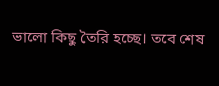ভালো কিছু তৈরি হচ্ছে। তবে শেষ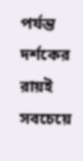পর্যন্ত দর্শকের রায়ই সবচেয়ে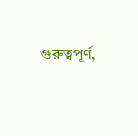গুরুত্বপূর্ণ,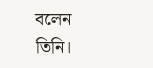বলেন তিনি।